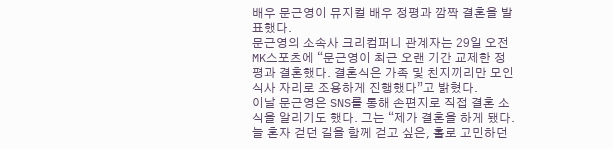배우 문근영이 뮤지컬 배우 정평과 깜짝 결혼을 발표했다.
문근영의 소속사 크리컴퍼니 관계자는 29일 오전 MK스포츠에 “문근영이 최근 오랜 기간 교제한 정평과 결혼했다. 결혼식은 가족 및 친지끼리만 모인 식사 자리로 조용하게 진행했다”고 밝혔다.
이날 문근영은 SNS를 통해 손편지로 직접 결혼 소식을 알리기도 했다. 그는 “제가 결혼을 하게 됐다. 늘 혼자 걷던 길을 함께 걷고 싶은, 홀로 고민하던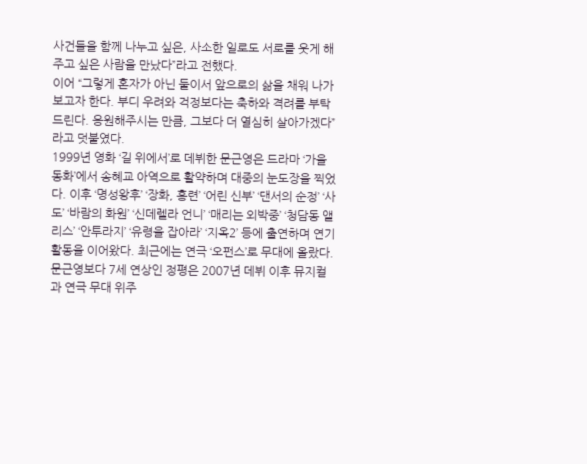사건들을 함께 나누고 싶은, 사소한 일로도 서로를 웃게 해주고 싶은 사람을 만났다”라고 전했다.
이어 “그렇게 혼자가 아닌 둘이서 앞으로의 삶을 채워 나가보고자 한다. 부디 우려와 걱정보다는 축하와 격려를 부탁드린다. 응원해주시는 만큼, 그보다 더 열심히 살아가겠다”라고 덧붙였다.
1999년 영화 ‘길 위에서’로 데뷔한 문근영은 드라마 ‘가을동화’에서 송혜교 아역으로 활약하며 대중의 눈도장을 찍었다. 이후 ‘명성왕후’ ‘장화, 홍련’ ‘어린 신부’ ‘댄서의 순정’ ‘사도’ ‘바람의 화원’ ‘신데렐라 언니’ ‘매리는 외박중’ ‘청담동 앨리스’ ‘안투라지’ ‘유령을 잡아라’ ‘지옥2’ 등에 출연하며 연기 활동을 이어왔다. 최근에는 연극 ‘오펀스’로 무대에 올랐다.
문근영보다 7세 연상인 정평은 2007년 데뷔 이후 뮤지컬과 연극 무대 위주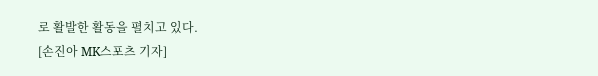로 활발한 활동을 펼치고 있다.
[손진아 MK스포츠 기자]